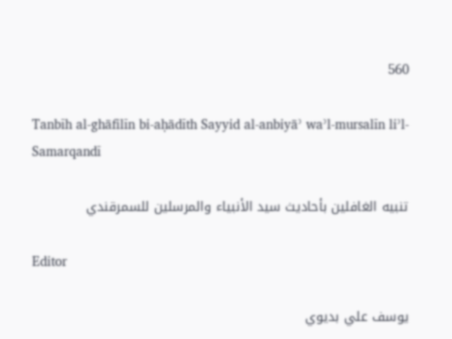560

Tanbīh al-ghāfilīn bi-aḥādīth Sayyid al-anbiyāʾ waʾl-mursalīn liʾl-Samarqandī

تنبيه الغافلين بأحاديث سيد الأنبياء والمرسلين للسمرقندي

Editor

يوسف علي بديوي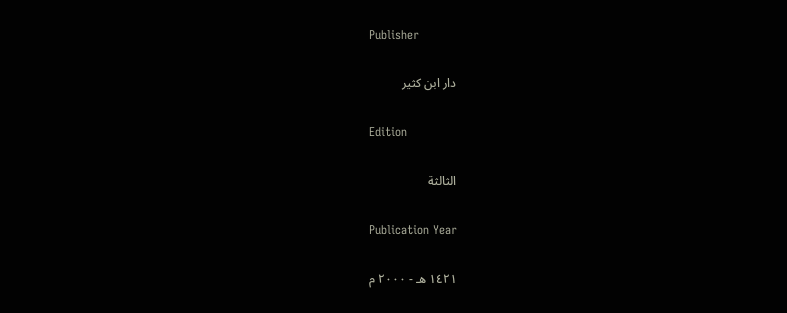Publisher

دار ابن كثير

Edition

الثالثة

Publication Year

١٤٢١ هـ - ٢٠٠٠ م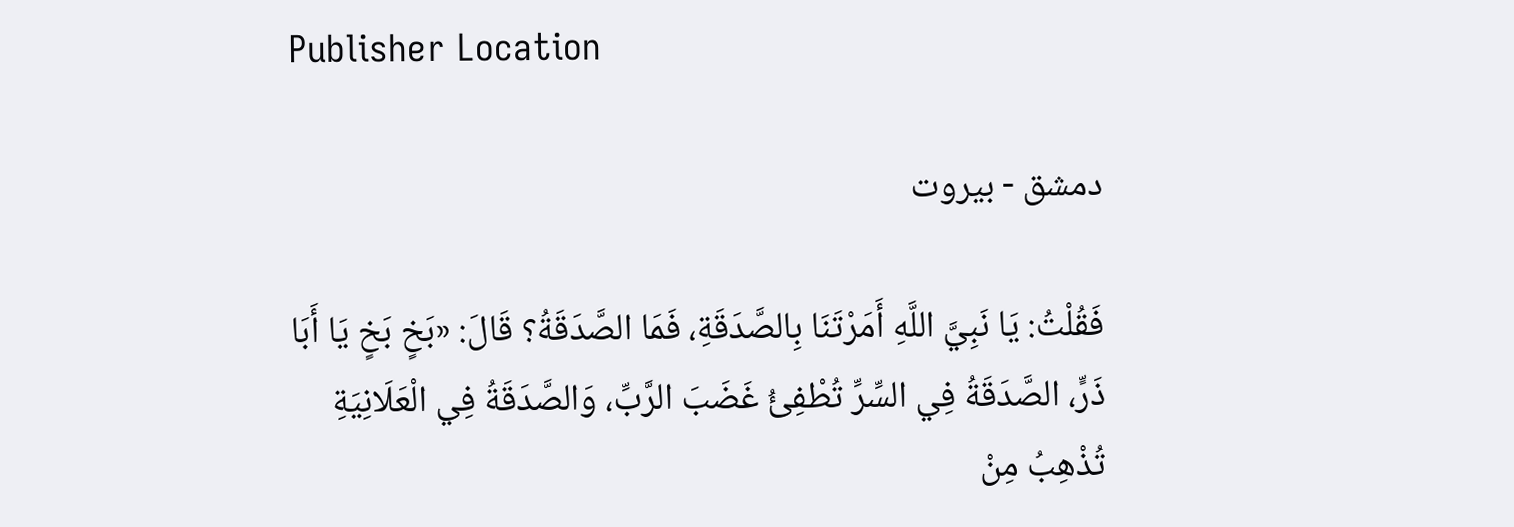Publisher Location

دمشق - بيروت

فَقُلْتُ: يَا نَبِيَّ اللَّهِ أَمَرْتَنَا بِالصَّدَقَةِ، فَمَا الصَّدَقَةُ؟ قَالَ: «بَخٍ بَخٍ يَا أَبَا ذَرٍّ، الصَّدَقَةُ فِي السِّرِّ تُطْفِئُ غَضَبَ الرَّبِّ، وَالصَّدَقَةُ فِي الْعَلَانِيَةِ تُذْهِبُ مِنْ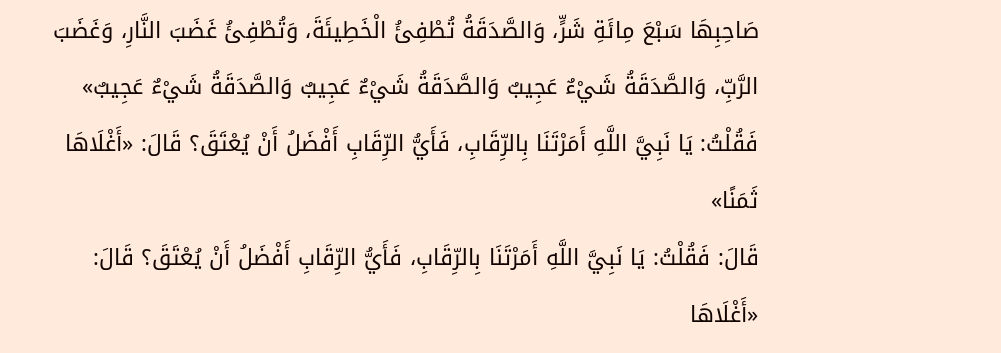صَاحِبِهَا سَبْعَ مِائَةِ شَرٍّ، وَالصَّدَقَةُ تُطْفِئُ الْخَطِيئَةَ، وَتُطْفِئُ غَضَبَ النَّارِ، وَغَضَبَ الرَّبِّ، وَالصَّدَقَةُ شَيْءٌ عَجِيبٌ وَالصَّدَقَةُ شَيْءٌ عَجِيبٌ وَالصَّدَقَةُ شَيْءٌ عَجِيبٌ»
فَقُلْتُ: يَا نَبِيَّ اللَّهِ أَمَرْتَنَا بِالرِّقَابِ، فَأَيُّ الرِّقَابِ أَفْضَلُ أَنْ يُعْتَقَ؟ قَالَ: «أَغْلَاهَا ثَمَنًا»
قَالَ: فَقُلْتُ: يَا نَبِيَّ اللَّهِ أَمَرْتَنَا بِالرِّقَابِ، فَأَيُّ الرِّقَابِ أَفْضَلُ أَنْ يُعْتَقَ؟ قَالَ: «أَغْلَاهَا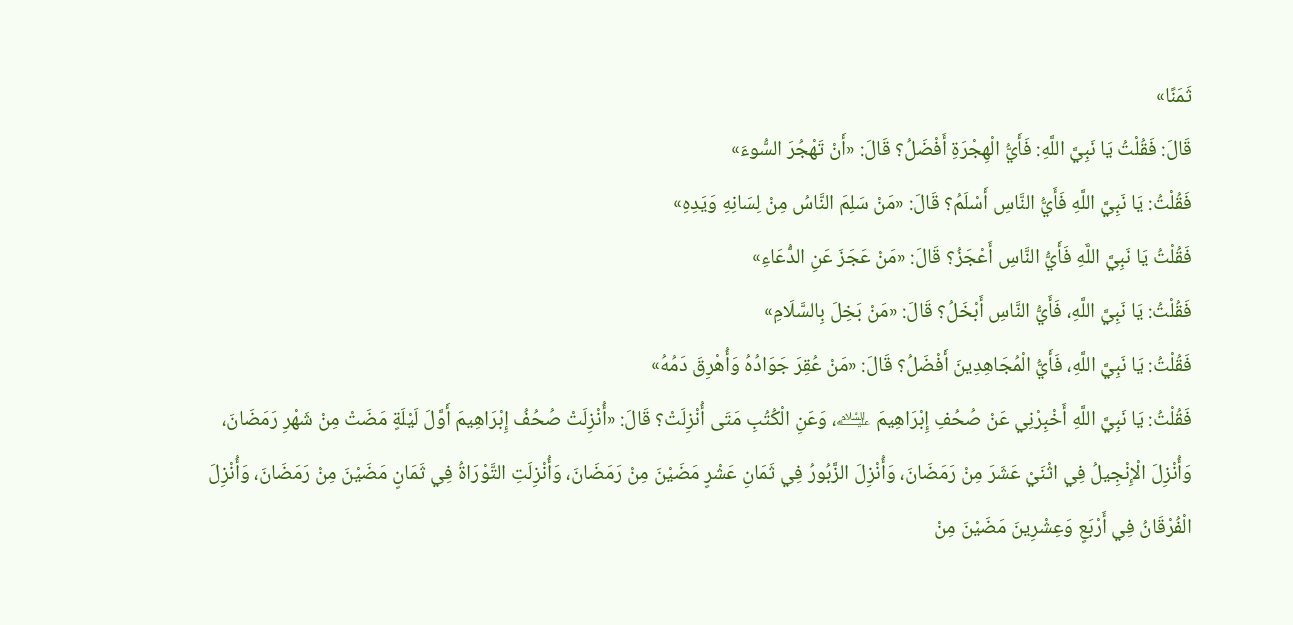ثَمَنًا»
قَالَ: فَقُلْتُ يَا نَبِيَّ اللَّهِ: فَأَيُّ الْهِجْرَةِ أَفْضَلُ؟ قَالَ: «أَنْ تَهْجُرَ السُّوءَ»
فَقُلْتُ: يَا نَبِيَّ اللَّهِ فَأَيُّ النَّاسِ أَسْلَمُ؟ قَالَ: «مَنْ سَلِمَ النَّاسُ مِنْ لِسَانِهِ وَيَدِهِ»
فَقُلْتُ يَا نَبِيَّ اللَّهِ فَأَيُّ النَّاسِ أَعْجَزُ؟ قَالَ: «مَنْ عَجَزَ عَنِ الدُّعَاءِ»
فَقُلْتُ: يَا نَبِيَّ اللَّهِ، فَأَيُّ النَّاسِ أَبْخَلُ؟ قَالَ: «مَنْ بَخِلَ بِالسَّلَامِ»
فَقُلْتُ: يَا نَبِيَّ اللَّهِ، فَأَيُّ الْمُجَاهِدِينَ أَفْضَلُ؟ قَالَ: «مَنْ عُقِرَ جَوَادُهُ وَأُهْرِقَ دَمُهُ»
فَقُلْتُ: يَا نَبِيَّ اللَّهِ أَخْبِرْنِي عَنْ صُحُفِ إِبْرَاهِيمَ ﵇، وَعَنِ الْكُتُبِ مَتَى أُنْزِلَتْ؟ قَالَ: «أُنْزِلَتْ صُحُفُ إِبْرَاهِيمَ أَوَّلَ لَيْلَةٍ مَضَتْ مِنْ شَهْرِ رَمَضَانَ، وَأُنْزِلَ الْإِنْجِيلُ فِي اثْنَيْ عَشَرَ مِنْ رَمَضَانَ، وَأُنْزِلَ الزَّبُورُ فِي ثَمَانِ عَشْرٍ مَضَيْنَ مِنْ رَمَضَانَ، وَأُنْزِلَتِ التَّوْرَاةُ فِي ثَمَانٍ مَضَيْنَ مِنْ رَمَضَانَ، وَأُنْزِلَ الْفُرْقَانُ فِي أَرْبَعٍ وَعِشْرِينَ مَضَيْنَ مِنْ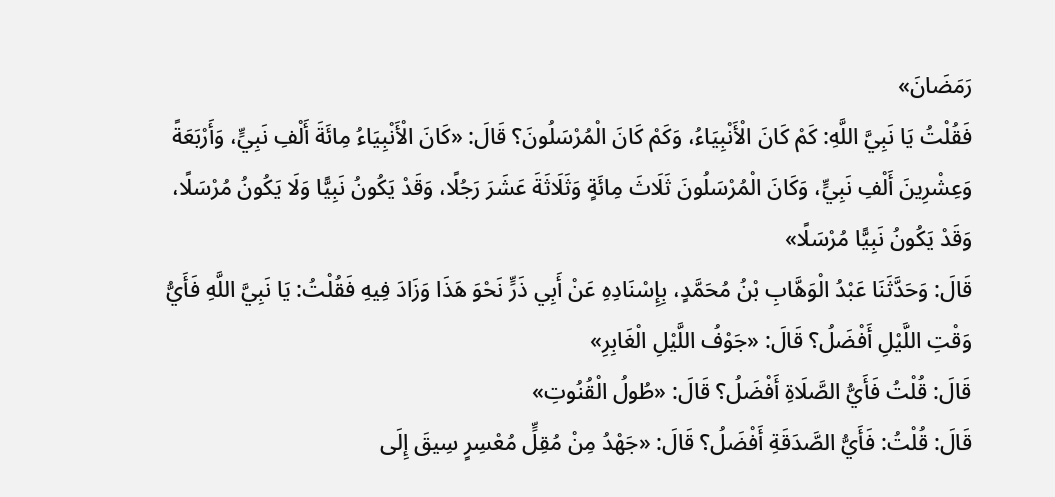رَمَضَانَ»
فَقُلْتُ يَا نَبِيَّ اللَّهِ: كَمْ كَانَ الْأَنْبِيَاءُ، وَكَمْ كَانَ الْمُرْسَلُونَ؟ قَالَ: «كَانَ الْأَنْبِيَاءُ مِائَةَ أَلْفِ نَبِيٍّ، وَأَرْبَعَةً وَعِشْرِينَ أَلْفِ نَبِيٍّ، وَكَانَ الْمُرْسَلُونَ ثَلَاثَ مِائَةٍ وَثَلَاثَةَ عَشَرَ رَجُلًا، وَقَدْ يَكُونُ نَبِيًّا وَلَا يَكُونُ مُرْسَلًا، وَقَدْ يَكُونُ نَبِيًّا مُرْسَلًا»
قَالَ: وَحَدَّثَنَا عَبْدُ الْوَهَّابِ بْنُ مُحَمَّدٍ، بِإِسْنَادِهِ عَنْ أَبِي ذَرٍّ نَحْوَ هَذَا وَزَادَ فِيهِ فَقُلْتُ: يَا نَبِيَّ اللَّهِ فَأَيُّ وَقْتِ اللَّيْلِ أَفْضَلُ؟ قَالَ: «جَوْفُ اللَّيْلِ الْغَابِرِ»
قَالَ: قُلْتُ فَأَيُّ الصَّلَاةِ أَفْضَلُ؟ قَالَ: «طُولُ الْقُنُوتِ»
قَالَ: قُلْتُ: فَأَيُّ الصَّدَقَةِ أَفْضَلُ؟ قَالَ: «جَهْدُ مِنْ مُقِلٍّ مُعْسِرٍ سِيقَ إِلَى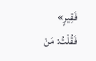فَقِيرٍ»
فَقُلْتُ: مَنْ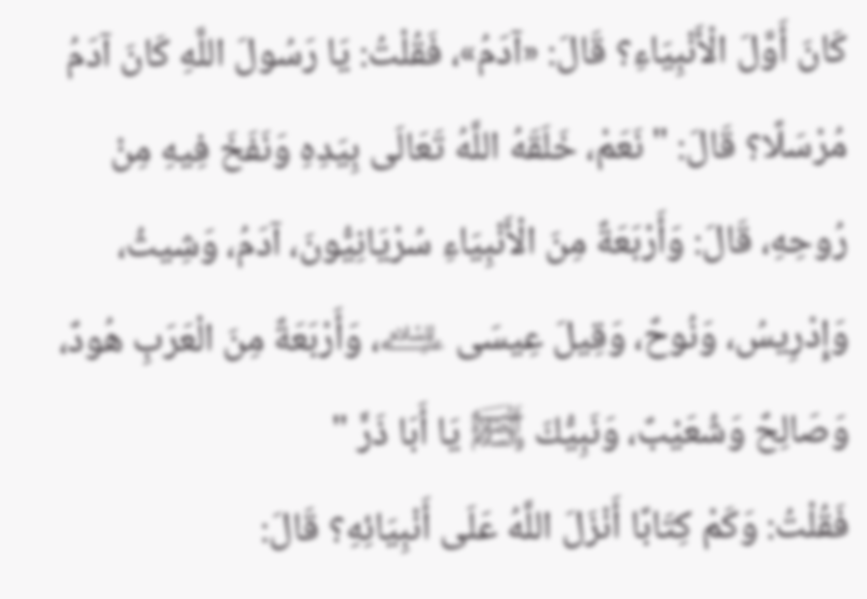كَانَ أَوَّلَ الْأَنْبِيَاءِ؟ قَالَ: «آدَمُ»، فَقُلْتُ: يَا رَسُولَ اللَّهِ كَانَ آدَمُ مُرْسَلًا؟ قَالَ: " نَعَمْ، خَلَقَهُ اللَّهُ تَعَالَى بِيَدِهِ وَنَفَخَ فِيهِ مِنْ رُوحِهِ، قَالَ: وَأَرْبَعَةٌ مِنَ الْأَنْبِيَاءِ سُرْيَانِيُّونَ، آدَمُ، وَشِيثُ، وَإِدْرِيسُ، وَنُوحٌ، وَقِيلَ عِيسَى ﵇، وَأَرْبَعَةٌ مِنَ الْعَرَبِ هُودٌ، وَصَالِحٌ وَشُعَيْبٌ، وَنَبِيُّكَ ﵊ يَا أَبَا ذَرٍّ "
فَقُلْتُ: وَكَمْ كِتَابًا أَنْزَلَ اللَّهُ عَلَى أَنْبِيَائِهِ؟ قَالَ: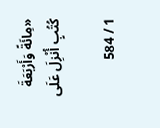«مِائَةً وَأَرْبَعَةَ كُتُبٍ أُنْزِلَ عَلَى

1 / 584